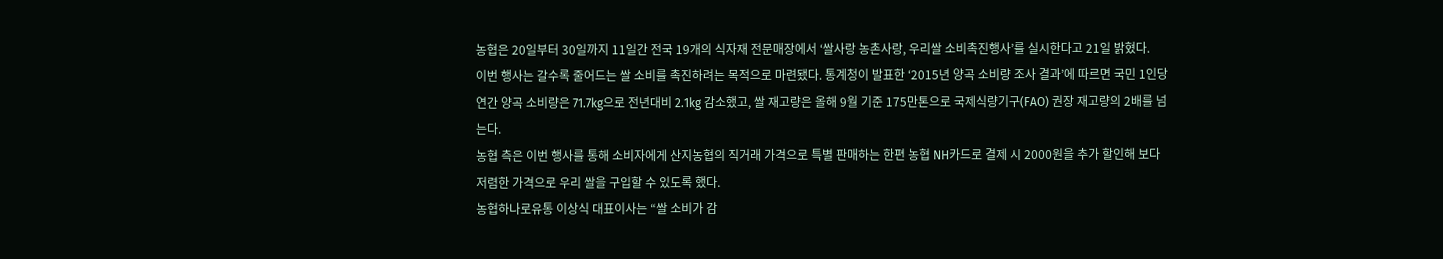농협은 20일부터 30일까지 11일간 전국 19개의 식자재 전문매장에서 ‘쌀사랑 농촌사랑, 우리쌀 소비촉진행사’를 실시한다고 21일 밝혔다.
이번 행사는 갈수록 줄어드는 쌀 소비를 촉진하려는 목적으로 마련됐다. 통계청이 발표한 ‘2015년 양곡 소비량 조사 결과’에 따르면 국민 1인당 연간 양곡 소비량은 71.7kg으로 전년대비 2.1kg 감소했고, 쌀 재고량은 올해 9월 기준 175만톤으로 국제식량기구(FAO) 권장 재고량의 2배를 넘는다.
농협 측은 이번 행사를 통해 소비자에게 산지농협의 직거래 가격으로 특별 판매하는 한편 농협 NH카드로 결제 시 2000원을 추가 할인해 보다 저렴한 가격으로 우리 쌀을 구입할 수 있도록 했다.
농협하나로유통 이상식 대표이사는 “쌀 소비가 감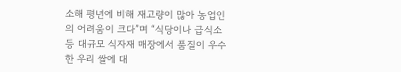소해 평년에 비해 재고량이 많아 농업인의 어려움이 크다”며 “식당이나 급식소 등 대규모 식자재 매장에서 품질이 우수한 우리 쌀에 대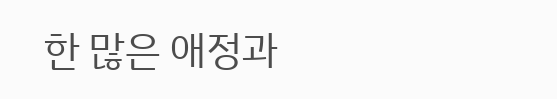한 많은 애정과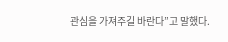관심을 가져주길 바란다”고 말했다.